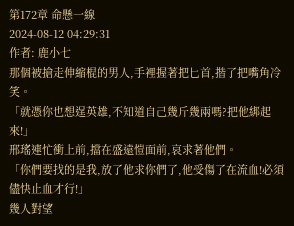第172章 命懸一線
2024-08-12 04:29:31
作者: 鹿小七
那個被搶走伸縮棍的男人,手裡握著把匕首,揩了把嘴角冷笑。
「就憑你也想逞英雄,不知道自己幾斤幾兩嗎?把他綁起來!」
邢瑤連忙衝上前,擋在盛遠愷面前,哀求著他們。
「你們要找的是我,放了他求你們了,他受傷了在流血!必須儘快止血才行!」
幾人對望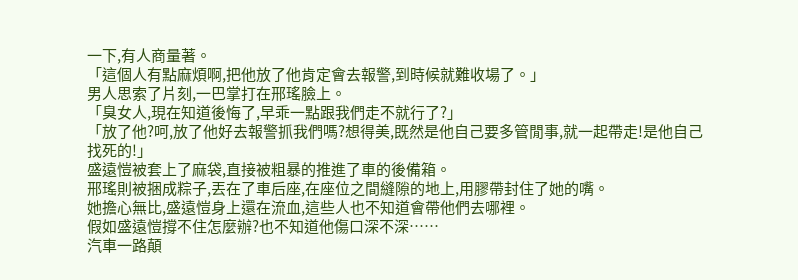一下,有人商量著。
「這個人有點麻煩啊,把他放了他肯定會去報警,到時候就難收場了。」
男人思索了片刻,一巴掌打在邢瑤臉上。
「臭女人,現在知道後悔了,早乖一點跟我們走不就行了?」
「放了他?呵,放了他好去報警抓我們嗎?想得美,既然是他自己要多管閒事,就一起帶走!是他自己找死的!」
盛遠愷被套上了麻袋,直接被粗暴的推進了車的後備箱。
邢瑤則被捆成粽子,丟在了車后座,在座位之間縫隙的地上,用膠帶封住了她的嘴。
她擔心無比,盛遠愷身上還在流血,這些人也不知道會帶他們去哪裡。
假如盛遠愷撐不住怎麼辦?也不知道他傷口深不深……
汽車一路顛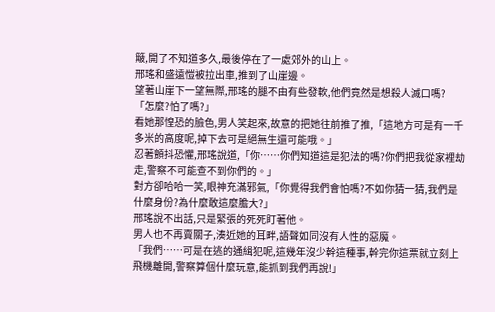簸,開了不知道多久,最後停在了一處郊外的山上。
邢瑤和盛遠愷被拉出車,推到了山崖邊。
望著山崖下一望無際,邢瑤的腿不由有些發軟,他們竟然是想殺人滅口嗎?
「怎麼?怕了嗎?」
看她那惶恐的臉色,男人笑起來,故意的把她往前推了推,「這地方可是有一千多米的高度呢,掉下去可是絕無生還可能哦。」
忍著顫抖恐懼,邢瑤說道,「你……你們知道這是犯法的嗎?你們把我從家裡劫走,警察不可能查不到你們的。」
對方卻哈哈一笑,眼神充滿邪氣,「你覺得我們會怕嗎?不如你猜一猜,我們是什麼身份?為什麼敢這麼膽大?」
邢瑤說不出話,只是緊張的死死盯著他。
男人也不再賣關子,湊近她的耳畔,語聲如同沒有人性的惡魔。
「我們……可是在逃的通緝犯呢,這幾年沒少幹這種事,幹完你這票就立刻上飛機離開,警察算個什麼玩意,能抓到我們再說!」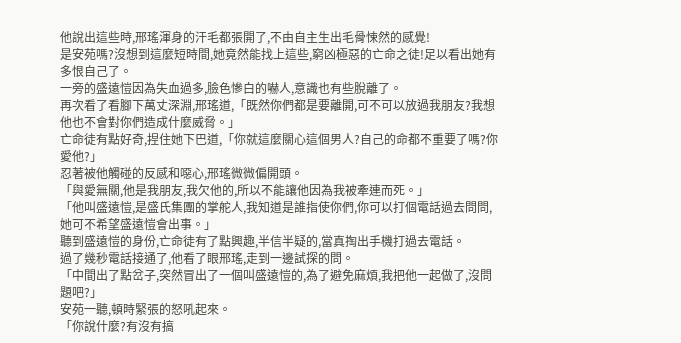他說出這些時,邢瑤渾身的汗毛都張開了,不由自主生出毛骨悚然的感覺!
是安苑嗎?沒想到這麼短時間,她竟然能找上這些,窮凶極惡的亡命之徒!足以看出她有多恨自己了。
一旁的盛遠愷因為失血過多,臉色慘白的嚇人,意識也有些脫離了。
再次看了看腳下萬丈深淵,邢瑤道,「既然你們都是要離開,可不可以放過我朋友?我想他也不會對你們造成什麼威脅。」
亡命徒有點好奇,捏住她下巴道,「你就這麼關心這個男人?自己的命都不重要了嗎?你愛他?」
忍著被他觸碰的反感和噁心,邢瑤微微偏開頭。
「與愛無關,他是我朋友,我欠他的,所以不能讓他因為我被牽連而死。」
「他叫盛遠愷,是盛氏集團的掌舵人,我知道是誰指使你們,你可以打個電話過去問問,她可不希望盛遠愷會出事。」
聽到盛遠愷的身份,亡命徒有了點興趣,半信半疑的,當真掏出手機打過去電話。
過了幾秒電話接通了,他看了眼邢瑤,走到一邊試探的問。
「中間出了點岔子,突然冒出了一個叫盛遠愷的,為了避免麻煩,我把他一起做了,沒問題吧?」
安苑一聽,頓時緊張的怒吼起來。
「你說什麼?有沒有搞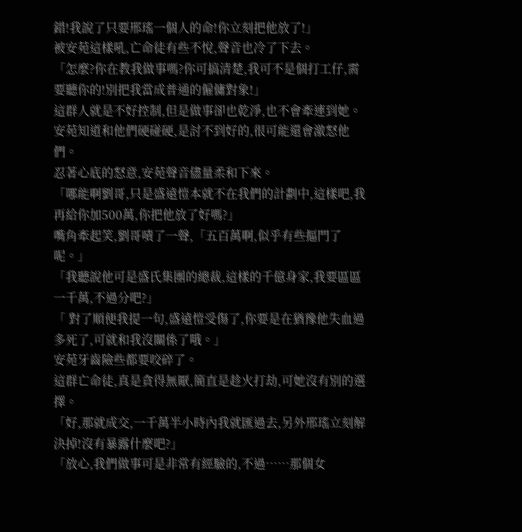錯!我說了只要邢瑤一個人的命!你立刻把他放了!」
被安苑這樣吼,亡命徒有些不悅,聲音也冷了下去。
「怎麼?你在教我做事嗎?你可搞清楚,我可不是個打工仔,需要聽你的!別把我當成普通的僱傭對象!」
這群人就是不好控制,但是做事卻也乾淨,也不會牽連到她。
安苑知道和他們硬碰硬,是討不到好的,很可能還會激怒他們。
忍著心底的怒意,安苑聲音儘量柔和下來。
「哪能啊劉哥,只是盛遠愷本就不在我們的計劃中,這樣吧,我再給你加500萬,你把他放了好嗎?」
嘴角牽起笑,劉哥嘖了一聲,「五百萬啊,似乎有些摳門了呢。」
「我聽說他可是盛氏集團的總裁,這樣的千億身家,我要區區一千萬,不過分吧?」
「 對了順便我提一句,盛遠愷受傷了,你要是在猶豫他失血過多死了,可就和我沒關係了哦。」
安苑牙齒險些都要咬碎了。
這群亡命徒,真是貪得無厭,簡直是趁火打劫,可她沒有別的選擇。
「好,那就成交,一千萬半小時內我就匯過去,另外邢瑤立刻解決掉!沒有暴露什麼吧?」
「放心,我們做事可是非常有經驗的,不過……那個女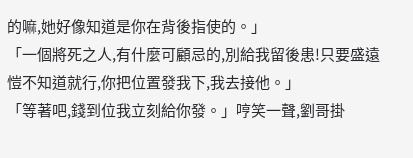的嘛,她好像知道是你在背後指使的。」
「一個將死之人,有什麼可顧忌的,別給我留後患!只要盛遠愷不知道就行,你把位置發我下,我去接他。」
「等著吧,錢到位我立刻給你發。」哼笑一聲,劉哥掛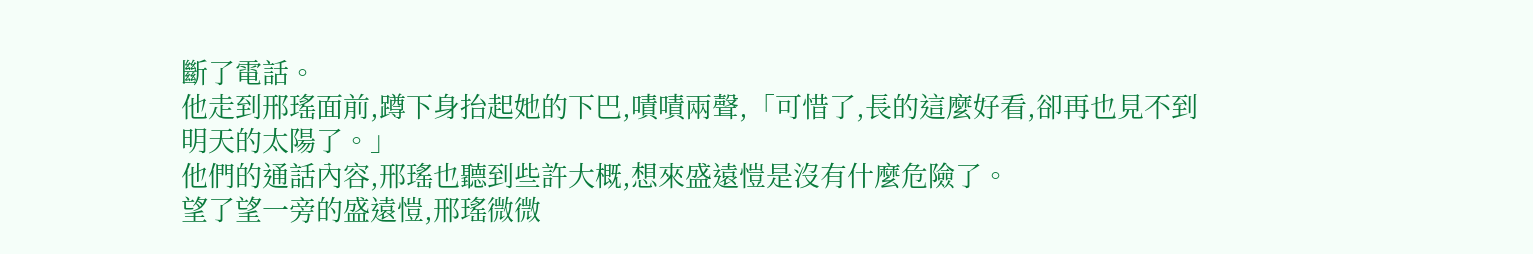斷了電話。
他走到邢瑤面前,蹲下身抬起她的下巴,嘖嘖兩聲,「可惜了,長的這麼好看,卻再也見不到明天的太陽了。」
他們的通話內容,邢瑤也聽到些許大概,想來盛遠愷是沒有什麼危險了。
望了望一旁的盛遠愷,邢瑤微微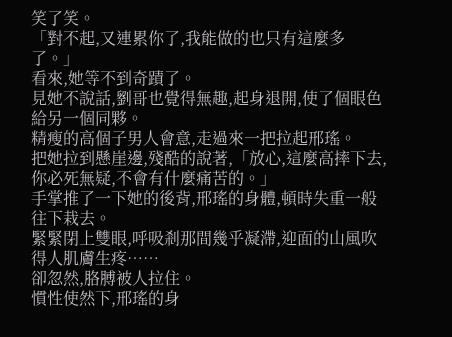笑了笑。
「對不起,又連累你了,我能做的也只有這麼多了。」
看來,她等不到奇蹟了。
見她不說話,劉哥也覺得無趣,起身退開,使了個眼色給另一個同夥。
精瘦的高個子男人會意,走過來一把拉起邢瑤。
把她拉到懸崖邊,殘酷的說著,「放心,這麼高摔下去,你必死無疑,不會有什麼痛苦的。」
手掌推了一下她的後背,邢瑤的身體,頓時失重一般往下栽去。
緊緊閉上雙眼,呼吸剎那間幾乎凝滯,迎面的山風吹得人肌膚生疼……
卻忽然,胳膊被人拉住。
慣性使然下,邢瑤的身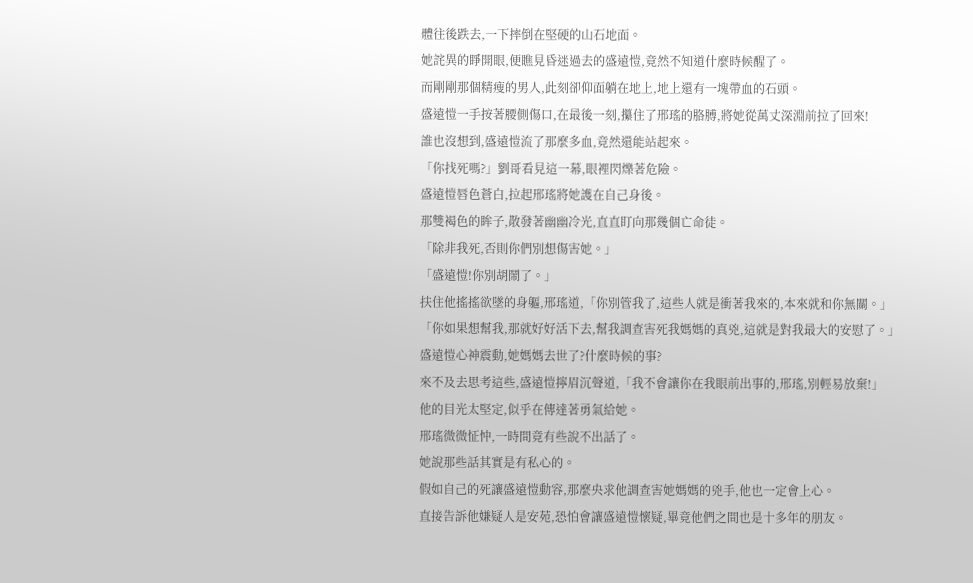體往後跌去,一下摔倒在堅硬的山石地面。
她詫異的睜開眼,便瞧見昏迷過去的盛遠愷,竟然不知道什麼時候醒了。
而剛剛那個精瘦的男人,此刻卻仰面躺在地上,地上還有一塊帶血的石頭。
盛遠愷一手按著腰側傷口,在最後一刻,攥住了邢瑤的胳膊,將她從萬丈深淵前拉了回來!
誰也沒想到,盛遠愷流了那麼多血,竟然還能站起來。
「你找死嗎?」劉哥看見這一幕,眼裡閃爍著危險。
盛遠愷唇色蒼白,拉起邢瑤將她護在自己身後。
那雙褐色的眸子,散發著幽幽冷光,直直盯向那幾個亡命徒。
「除非我死,否則你們別想傷害她。」
「盛遠愷!你別胡鬧了。」
扶住他搖搖欲墜的身軀,邢瑤道,「你別管我了,這些人就是衝著我來的,本來就和你無關。」
「你如果想幫我,那就好好活下去,幫我調查害死我媽媽的真兇,這就是對我最大的安慰了。」
盛遠愷心神震動,她媽媽去世了?什麼時候的事?
來不及去思考這些,盛遠愷擰眉沉聲道,「我不會讓你在我眼前出事的,邢瑤,別輕易放棄!」
他的目光太堅定,似乎在傳達著勇氣給她。
邢瑤微微怔忡,一時間竟有些說不出話了。
她說那些話其實是有私心的。
假如自己的死讓盛遠愷動容,那麼央求他調查害她媽媽的兇手,他也一定會上心。
直接告訴他嫌疑人是安苑,恐怕會讓盛遠愷懷疑,畢竟他們之間也是十多年的朋友。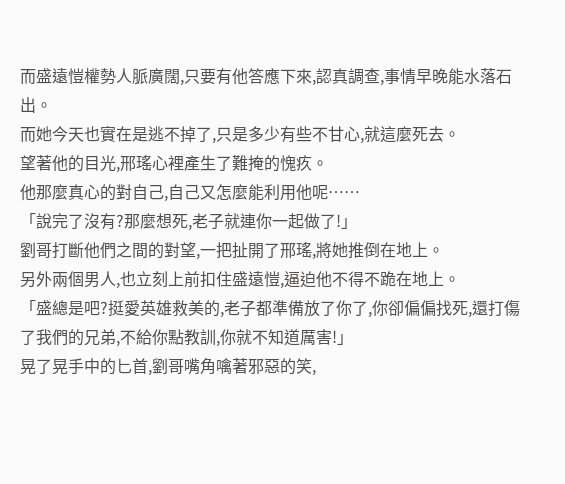而盛遠愷權勢人脈廣闊,只要有他答應下來,認真調查,事情早晚能水落石出。
而她今天也實在是逃不掉了,只是多少有些不甘心,就這麼死去。
望著他的目光,邢瑤心裡產生了難掩的愧疚。
他那麼真心的對自己,自己又怎麼能利用他呢……
「說完了沒有?那麼想死,老子就連你一起做了!」
劉哥打斷他們之間的對望,一把扯開了邢瑤,將她推倒在地上。
另外兩個男人,也立刻上前扣住盛遠愷,逼迫他不得不跪在地上。
「盛總是吧?挺愛英雄救美的,老子都準備放了你了,你卻偏偏找死,還打傷了我們的兄弟,不給你點教訓,你就不知道厲害!」
晃了晃手中的匕首,劉哥嘴角噙著邪惡的笑,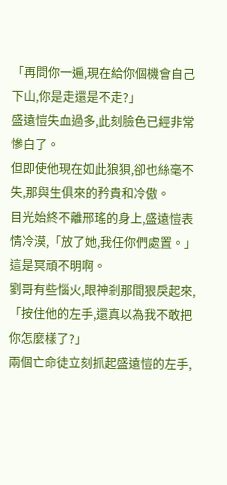「再問你一遍,現在給你個機會自己下山,你是走還是不走?」
盛遠愷失血過多,此刻臉色已經非常慘白了。
但即使他現在如此狼狽,卻也絲毫不失,那與生俱來的矜貴和冷傲。
目光始終不離邢瑤的身上,盛遠愷表情冷漠,「放了她,我任你們處置。」
這是冥頑不明啊。
劉哥有些惱火,眼神剎那間狠戾起來,「按住他的左手,還真以為我不敢把你怎麼樣了?」
兩個亡命徒立刻抓起盛遠愷的左手,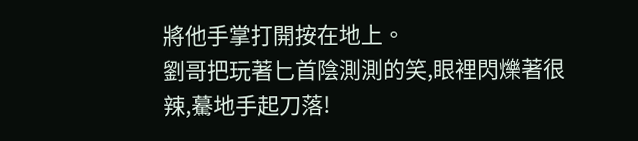將他手掌打開按在地上。
劉哥把玩著匕首陰測測的笑,眼裡閃爍著很辣,驀地手起刀落!